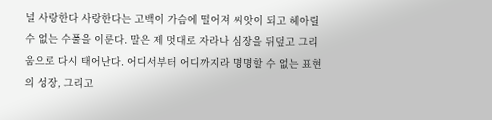널 사랑한다 사랑한다는 고백이 가슴에 떨어져 씨앗이 되고 헤아릴 수 없는 수풀을 이룬다. 말은 제 멋대로 자라나 심장을 뒤덮고 그리움으로 다시 태어난다. 어디서부터 어디까지라 명명할 수 없는 표현의 성장, 그리고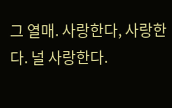그 열매. 사랑한다, 사랑한다. 널 사랑한다.